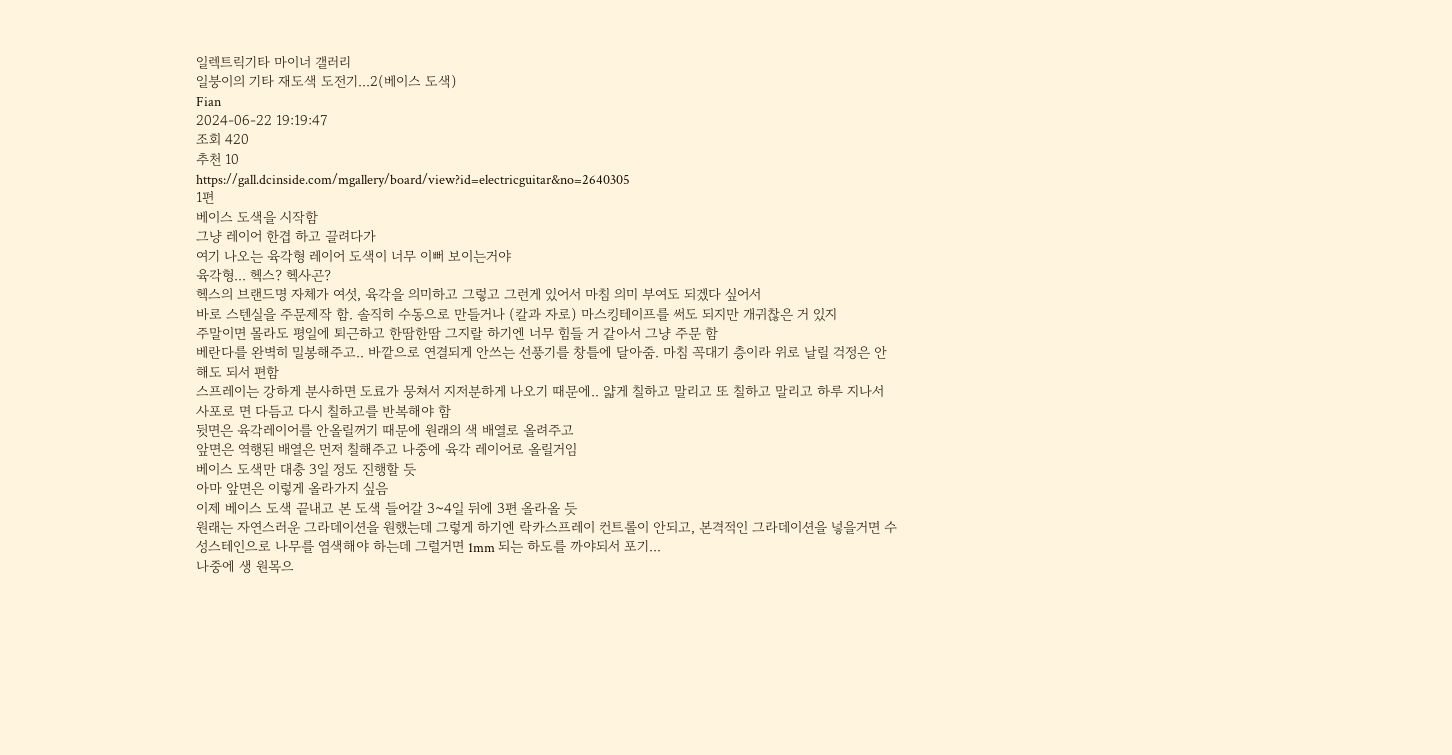일렉트릭기타 마이너 갤러리
일붕이의 기타 재도색 도전기...2(베이스 도색)
Fian
2024-06-22 19:19:47
조회 420
추천 10
https://gall.dcinside.com/mgallery/board/view?id=electricguitar&no=2640305
1편
베이스 도색을 시작함
그냥 레이어 한겹 하고 끌려다가
여기 나오는 육각형 레이어 도색이 너무 이뻐 보이는거야
육각형... 헥스? 헥사곤?
헥스의 브랜드명 자체가 여섯, 육각을 의미하고 그렇고 그런게 있어서 마침 의미 부여도 되겠다 싶어서
바로 스텐실을 주문제작 함. 솔직히 수동으로 만들거나 (칼과 자로) 마스킹테이프를 써도 되지만 개귀찮은 거 있지
주말이면 몰라도 평일에 퇴근하고 한땀한땀 그지랄 하기엔 너무 힘들 거 같아서 그냥 주문 함
베란다를 완벽히 밀봉해주고.. 바깥으로 연결되게 안쓰는 선풍기를 창틀에 달아줌. 마침 꼭대기 층이라 위로 날릴 걱정은 안해도 되서 편함
스프레이는 강하게 분사하면 도료가 뭉쳐서 지저분하게 나오기 때문에.. 얇게 칠하고 말리고 또 칠하고 말리고 하루 지나서 사포로 면 다듬고 다시 칠하고를 반복해야 함
뒷면은 육각레이어를 안올릴꺼기 때문에 원래의 색 배열로 올려주고
앞면은 역행된 배열은 먼저 칠해주고 나중에 육각 레이어로 올릴거임
베이스 도색만 대충 3일 정도 진행할 듯
아마 앞면은 이렇게 올라가지 싶음
이제 베이스 도색 끝내고 본 도색 들어갈 3~4일 뒤에 3편 올라올 듯
원래는 자연스러운 그라데이션을 원했는데 그렇게 하기엔 락카스프레이 컨트롤이 안되고, 본격적인 그라데이션을 넣을거면 수성스테인으로 나무를 염색해야 하는데 그럴거면 1mm 되는 하도를 까야되서 포기...
나중에 생 원목으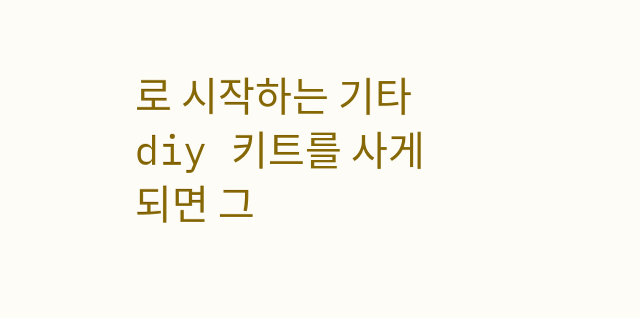로 시작하는 기타 diy 키트를 사게 되면 그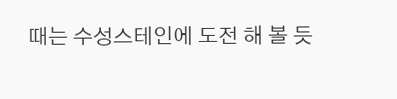때는 수성스테인에 도전 해 볼 듯